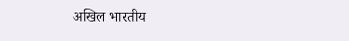अखिल भारतीय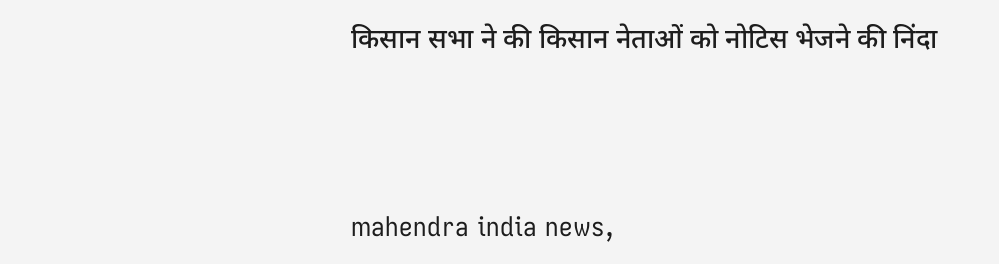किसान सभा ने की किसान नेताओं को नोटिस भेजने की निंदा



mahendra india news,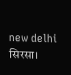new delhi
सिरसा।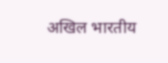अखिल भारतीय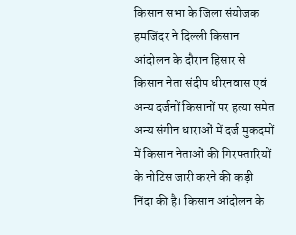किसान सभा के जिला संयोजक हमजिंदर ने दिल्ली किसान आंदोलन के दौरान हिसार से किसान नेता संदीप धीरनवास एवं अन्य दर्जनों किसानों पर हत्या समेत अन्य संगीन धाराओं में दर्ज मुकदमों में किसान नेताओं की गिरफ्तारियों के नोटिस जारी करने की कड़ी निंदा की है। किसान आंदोलन के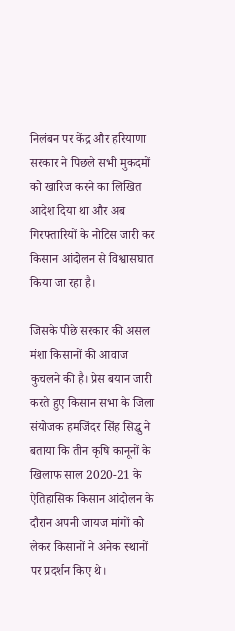निलंबन पर केंद्र और हरियाणा सरकार ने पिछले सभी मुकदमों को खारिज करने का लिखित आदेश दिया था और अब गिरफ्तारियों के नोटिस जारी कर किसान आंदोलन से विश्वासघात किया जा रहा है।

जिसके पीछे सरकार की असल मंशा किसानों की आवाज कुचलने की है। प्रेस बयान जारी करते हुए किसान सभा के जिला संयोजक हमजिंदर सिंह सिद्धु ने बताया कि तीन कृषि कानूनों के खिलाफ साल 2020-21 के ऐतिहासिक किसान आंदोलन के दौरान अपनी जायज मांगों को लेकर किसानों ने अनेक स्थानों पर प्रदर्शन किए थे।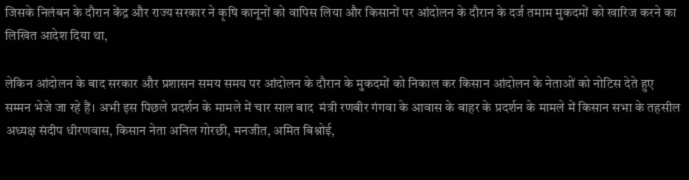जिसके निलंबन के दौरान केंद्र और राज्य सरकार ने कृषि कानूनों को वापिस लिया और किसानों पर आंदोलन के दौरान के दर्ज तमाम मुकदमों को खारिज करने का लिखित आदेश दिया था,

लेकिन आंदोलन के बाद सरकार और प्रशासन समय समय पर आंदोलन के दौरान के मुकदमों को निकाल कर किसान आंदोलन के नेताओं को नोटिस देते हुए सम्मन भेजे जा रहे हैं। अभी इस पिछले प्रदर्शन के मामले में चार साल बाद  मंत्री रणबीर गंगवा के आवास के बाहर के प्रदर्शन के मामले में किसान सभा के तहसील अध्यक्ष संदीप धीरणवास, किसान नेता अनिल गोरछी, मनजीत, अमित बिश्नोई,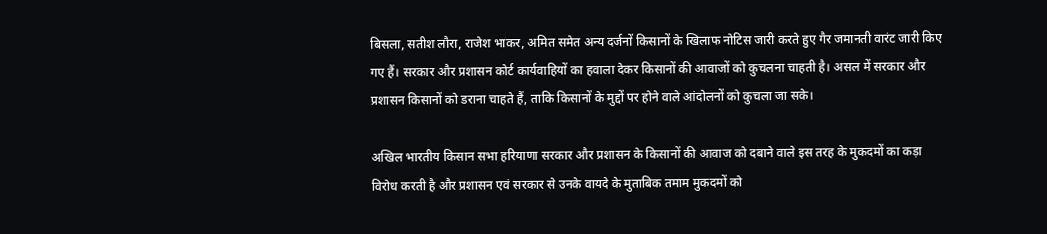बिसला, सतीश लौरा, राजेश भाकर, अमित समेत अन्य दर्जनों किसानों के खिलाफ नोटिस जारी करते हुए गैर जमानती वारंट जारी किए गए हैं। सरकार और प्रशासन कोर्ट कार्यवाहियों का हवाला देकर किसानों की आवाजों को कुचलना चाहती है। असल में सरकार और प्रशासन किसानों को डराना चाहते हैं, ताकि किसानों के मुद्दों पर होने वाले आंदोलनों को कुचला जा सके।

अखिल भारतीय किसान सभा हरियाणा सरकार और प्रशासन के किसानों की आवाज को दबाने वाले इस तरह के मुकदमों का कड़ा विरोध करती है और प्रशासन एवं सरकार से उनके वायदे के मुताबिक तमाम मुकदमों को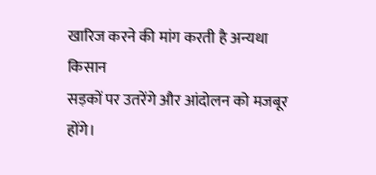खारिज करने की मांग करती है अन्यथा किसान
सड़कों पर उतरेंगे और आंदोलन को मजबूर होंगे।